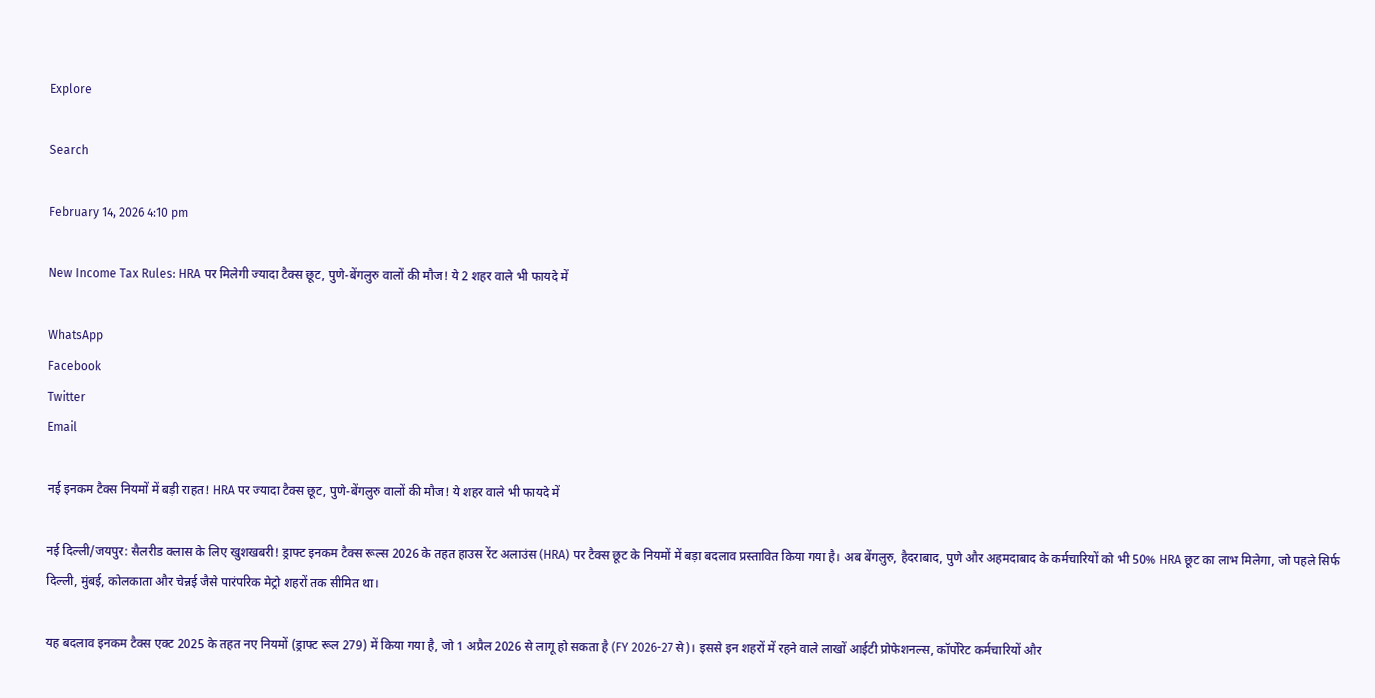Explore

Search

February 14, 2026 4:10 pm

New Income Tax Rules: HRA पर मिलेगी ज्‍यादा टैक्‍स छूट, पुणे-बेंगलुरु वालों की मौज! ये 2 शहर वाले भी फायदे में

WhatsApp
Facebook
Twitter
Email

नई इनकम टैक्स नियमों में बड़ी राहत! HRA पर ज्यादा टैक्स छूट, पुणे-बेंगलुरु वालों की मौज! ये शहर वाले भी फायदे में

नई दिल्ली/जयपुर: सैलरीड क्लास के लिए खुशखबरी! ड्राफ्ट इनकम टैक्स रूल्स 2026 के तहत हाउस रेंट अलाउंस (HRA) पर टैक्स छूट के नियमों में बड़ा बदलाव प्रस्तावित किया गया है। अब बेंगलुरु, हैदराबाद, पुणे और अहमदाबाद के कर्मचारियों को भी 50% HRA छूट का लाभ मिलेगा, जो पहले सिर्फ दिल्ली, मुंबई, कोलकाता और चेन्नई जैसे पारंपरिक मेट्रो शहरों तक सीमित था।

यह बदलाव इनकम टैक्स एक्ट 2025 के तहत नए नियमों (ड्राफ्ट रूल 279) में किया गया है, जो 1 अप्रैल 2026 से लागू हो सकता है (FY 2026-27 से)। इससे इन शहरों में रहने वाले लाखों आईटी प्रोफेशनल्स, कॉर्पोरेट कर्मचारियों और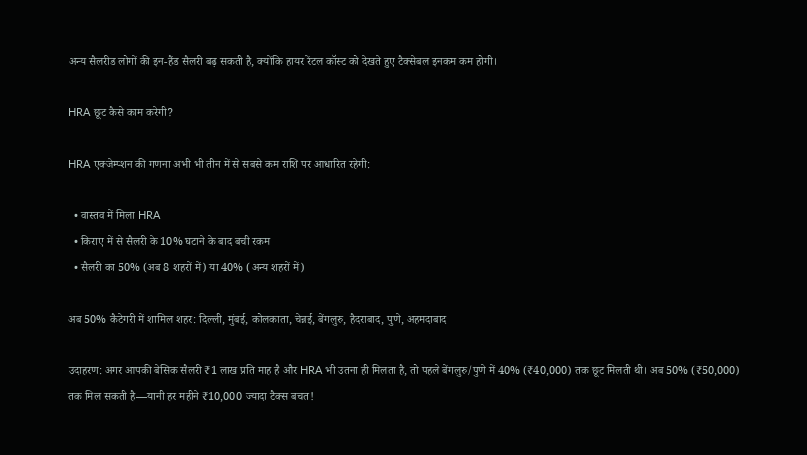अन्य सैलरीड लोगों की इन-हैंड सैलरी बढ़ सकती है, क्योंकि हायर रेंटल कॉस्ट को देखते हुए टैक्सेबल इनकम कम होगी।

HRA छूट कैसे काम करेगी?

HRA एक्जेम्प्शन की गणना अभी भी तीन में से सबसे कम राशि पर आधारित रहेगी:

  • वास्तव में मिला HRA
  • किराए में से सैलरी के 10% घटाने के बाद बची रकम
  • सैलरी का 50% (अब 8 शहरों में) या 40% (अन्य शहरों में)

अब 50% कैटेगरी में शामिल शहर: दिल्ली, मुंबई, कोलकाता, चेन्नई, बेंगलुरु, हैदराबाद, पुणे, अहमदाबाद

उदाहरण: अगर आपकी बेसिक सैलरी ₹1 लाख प्रति माह है और HRA भी उतना ही मिलता है, तो पहले बेंगलुरु/पुणे में 40% (₹40,000) तक छूट मिलती थी। अब 50% (₹50,000) तक मिल सकती है—यानी हर महीने ₹10,000 ज्यादा टैक्स बचत!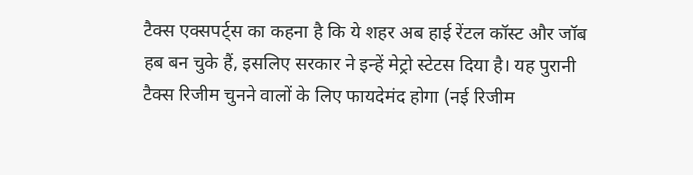टैक्स एक्सपर्ट्स का कहना है कि ये शहर अब हाई रेंटल कॉस्ट और जॉब हब बन चुके हैं, इसलिए सरकार ने इन्हें मेट्रो स्टेटस दिया है। यह पुरानी टैक्स रिजीम चुनने वालों के लिए फायदेमंद होगा (नई रिजीम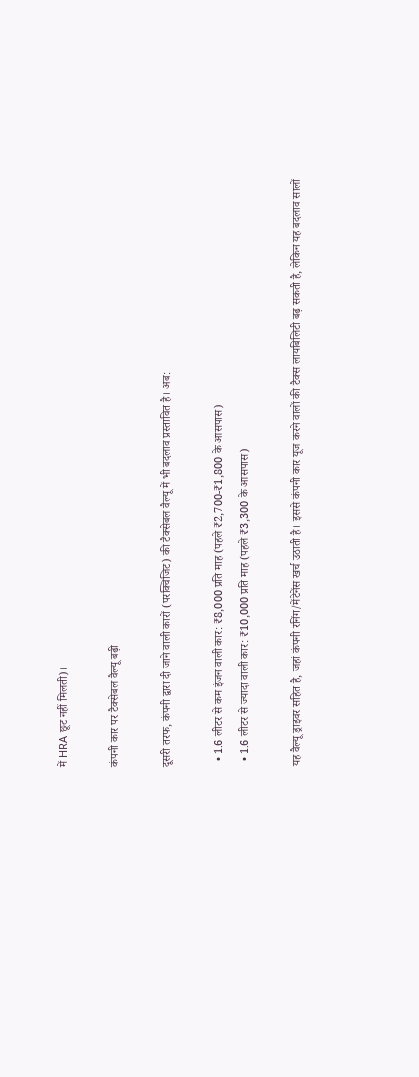में HRA छूट नहीं मिलती)।

कंपनी कार पर टैक्सेबल वैल्यू बढ़ी

दूसरी तरफ, कंपनी द्वारा दी जाने वाली कारों (परक्विजिट) की टैक्सेबल वैल्यू में भी बदलाव प्रस्तावित है। अब:

  • 1.6 लीटर से कम इंजन वाली कार: ₹8,000 प्रति माह (पहले ₹2,700-₹1,800 के आसपास)
  • 1.6 लीटर से ज्यादा वाली कार: ₹10,000 प्रति माह (पहले ₹3,300 के आसपास)

यह वैल्यू ड्राइवर सहित है, जहां कंपनी रनिंग/मेंटेनेंस खर्च उठाती है। इससे कंपनी कार यूज करने वालों की टैक्स लायबिलिटी बढ़ सकती है, लेकिन यह बदलाव सालों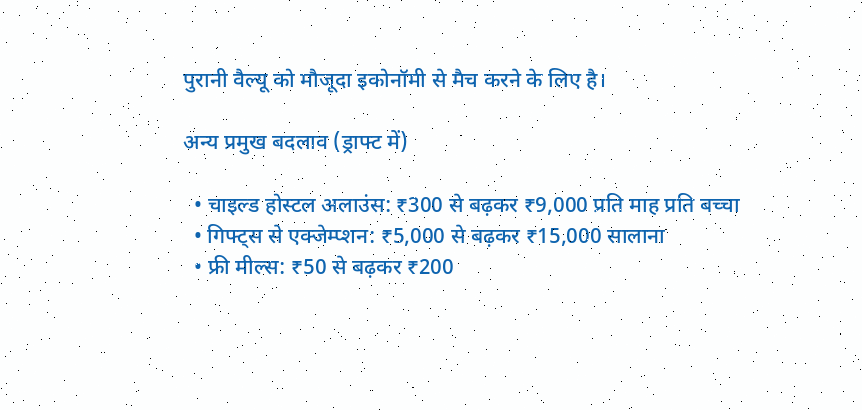पुरानी वैल्यू को मौजूदा इकोनॉमी से मैच करने के लिए है।

अन्य प्रमुख बदलाव (ड्राफ्ट में)

  • चाइल्ड होस्टल अलाउंस: ₹300 से बढ़कर ₹9,000 प्रति माह प्रति बच्चा
  • गिफ्ट्स से एक्जेम्प्शन: ₹5,000 से बढ़कर ₹15,000 सालाना
  • फ्री मील्स: ₹50 से बढ़कर ₹200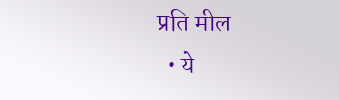प्रति मील
  • ये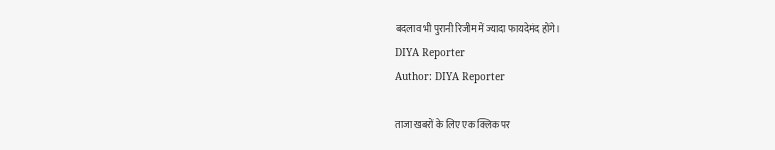बदलाव भी पुरानी रिजीम में ज्यादा फायदेमंद होंगे।
DIYA Reporter
Author: DIYA Reporter

ताजा खबरों के लिए एक क्लिक पर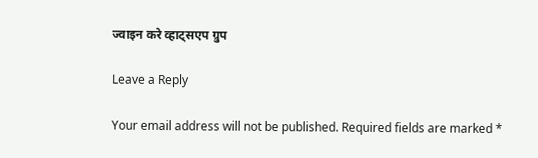ज्वाइन करे व्हाट्सएप ग्रुप

Leave a Reply

Your email address will not be published. Required fields are marked *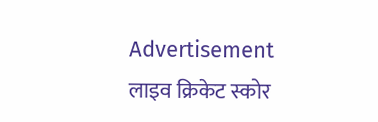Advertisement
लाइव क्रिकेट स्कोर